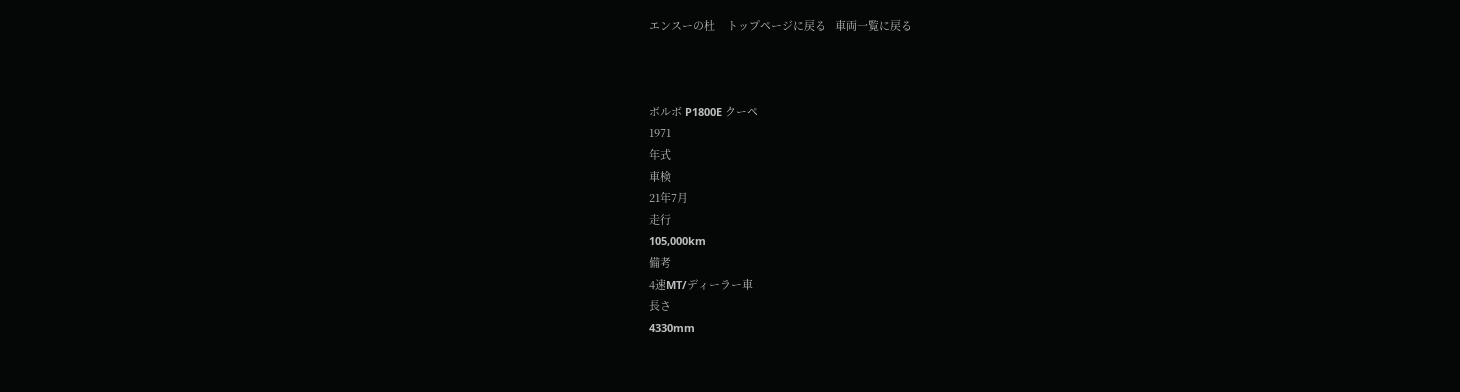エンスーの杜    トップページに戻る   車両一覧に戻る



ボルボ P1800E クーペ
1971
年式
車検
21年7月
走行
105,000km
備考
4速MT/ディーラー車
長さ
4330mm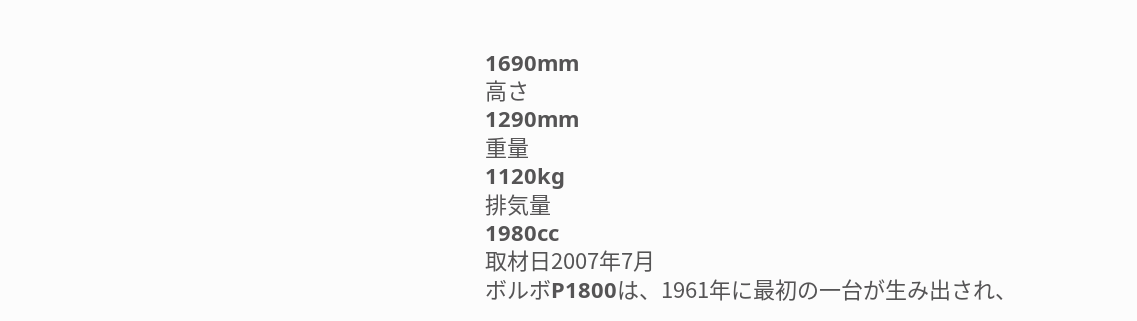1690mm
高さ
1290mm
重量
1120kg
排気量
1980cc
取材日2007年7月
ボルボP1800は、1961年に最初の一台が生み出され、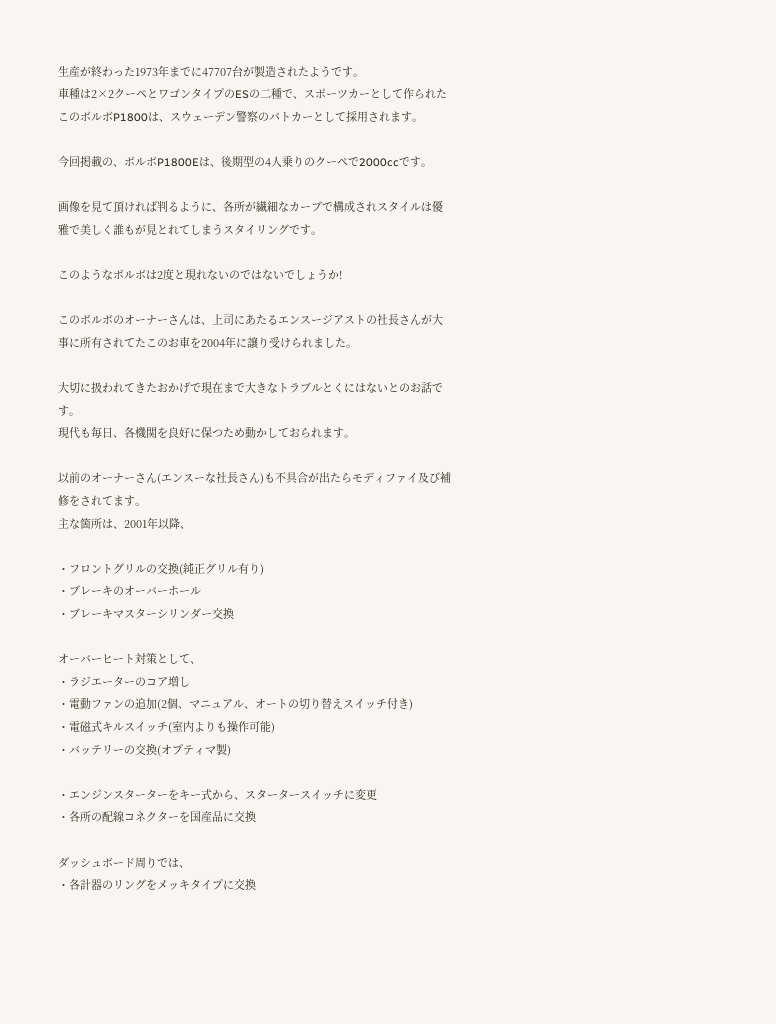生産が終わった1973年までに47707台が製造されたようです。
車種は2×2クーペとワゴンタイプのESの二種で、スポーツカーとして作られたこのボルボP1800は、スウェーデン警察のパトカーとして採用されます。

今回掲載の、ボルボP1800Eは、後期型の4人乗りのクーペで2000ccです。

画像を見て頂ければ判るように、各所が繊細なカーブで構成されスタイルは優雅で美しく誰もが見とれてしまうスタイリングです。

このようなボルボは2度と現れないのではないでしょうか!

このボルボのオーナーさんは、上司にあたるエンスージアストの社長さんが大事に所有されてたこのお車を2004年に譲り受けられました。

大切に扱われてきたおかげで現在まで大きなトラブルとくにはないとのお話です。
現代も毎日、各機関を良好に保つため動かしておられます。

以前のオーナーさん(エンスーな社長さん)も不具合が出たらモディファイ及び補修をされてます。
主な箇所は、2001年以降、

・フロントグリルの交換(純正グリル有り)
・ブレーキのオーバーホール
・ブレーキマスターシリンダー交換

オーバーヒート対策として、
・ラジエーターのコア増し
・電動ファンの追加(2個、マニュアル、オートの切り替えスイッチ付き)
・電磁式キルスイッチ(室内よりも操作可能)
・バッテリーの交換(オプティマ製)

・エンジンスターターをキー式から、スタータースイッチに変更
・各所の配線コネクターを国産品に交換

ダッシュボード周りでは、
・各計器のリングをメッキタイプに交換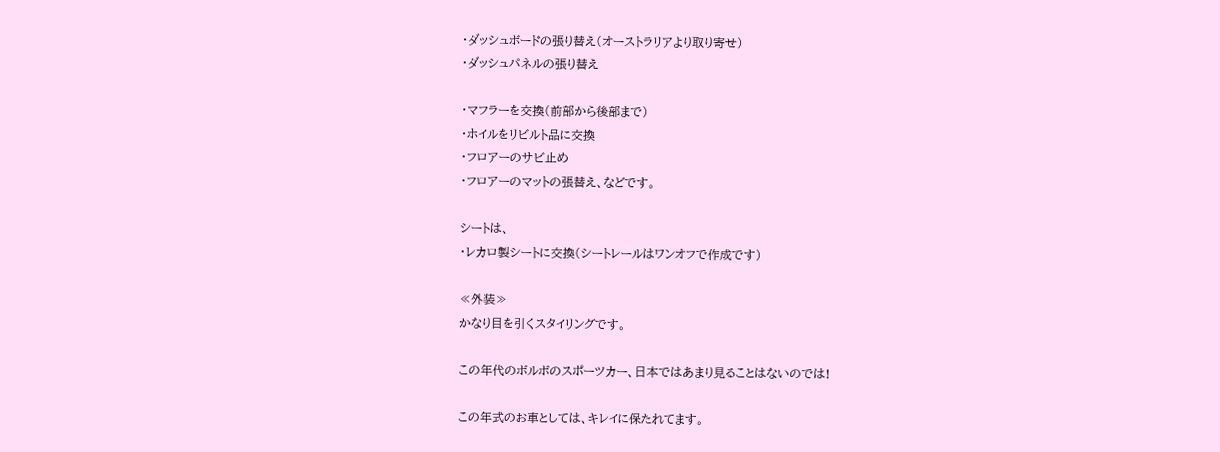・ダッシュボードの張り替え(オーストラリアより取り寄せ)
・ダッシュパネルの張り替え

・マフラーを交換(前部から後部まで)
・ホイルをリビルト品に交換
・フロアーのサビ止め
・フロアーのマットの張替え、などです。

シートは、
・レカロ製シートに交換(シートレールはワンオフで作成です)

≪外装≫
かなり目を引くスタイリングです。

この年代のボルボのスポーツカー、日本ではあまり見ることはないのでは!

この年式のお車としては、キレイに保たれてます。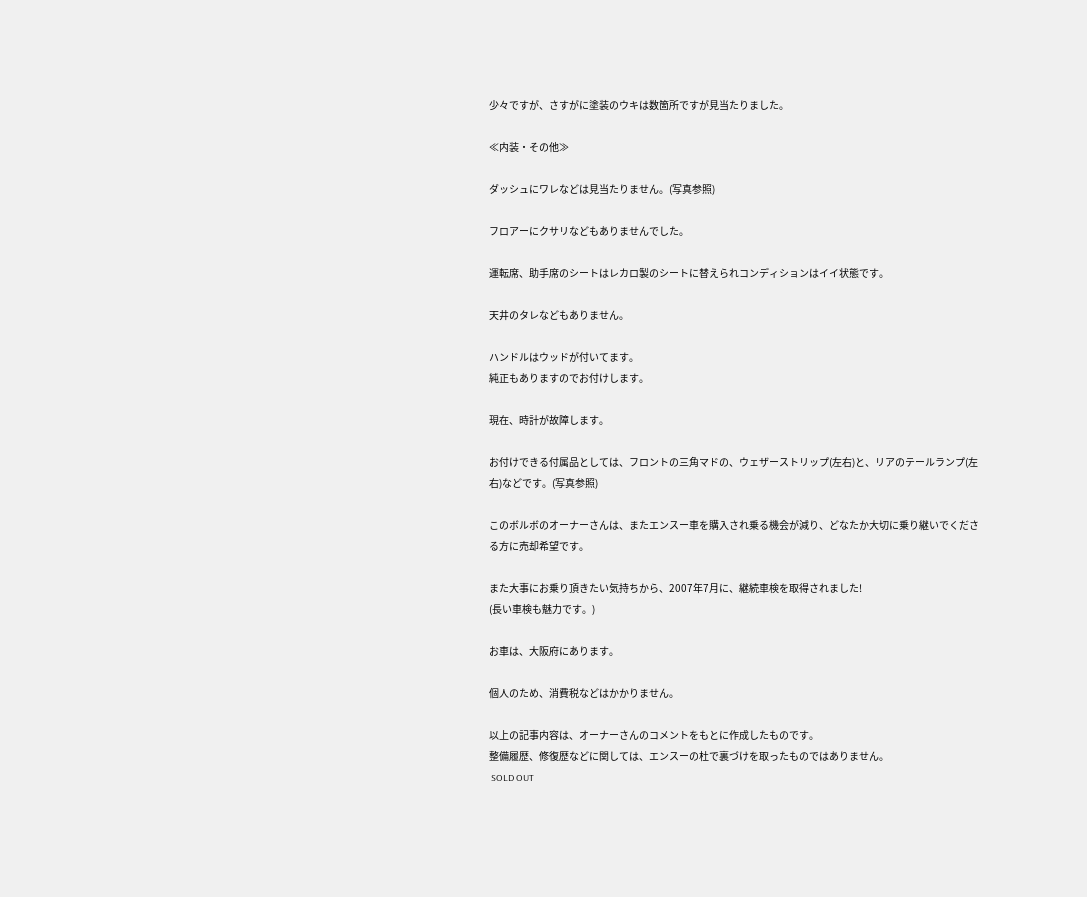少々ですが、さすがに塗装のウキは数箇所ですが見当たりました。

≪内装・その他≫

ダッシュにワレなどは見当たりません。(写真参照)

フロアーにクサリなどもありませんでした。

運転席、助手席のシートはレカロ製のシートに替えられコンディションはイイ状態です。

天井のタレなどもありません。

ハンドルはウッドが付いてます。
純正もありますのでお付けします。

現在、時計が故障します。

お付けできる付属品としては、フロントの三角マドの、ウェザーストリップ(左右)と、リアのテールランプ(左右)などです。(写真参照)

このボルボのオーナーさんは、またエンスー車を購入され乗る機会が減り、どなたか大切に乗り継いでくださる方に売却希望です。

また大事にお乗り頂きたい気持ちから、2007年7月に、継続車検を取得されました!
(長い車検も魅力です。)

お車は、大阪府にあります。

個人のため、消費税などはかかりません。

以上の記事内容は、オーナーさんのコメントをもとに作成したものです。
整備履歴、修復歴などに関しては、エンスーの杜で裏づけを取ったものではありません。
 SOLD OUT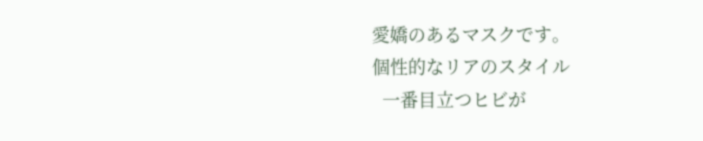愛嬌のあるマスクです。
個性的なリアのスタイル
  一番目立つヒビが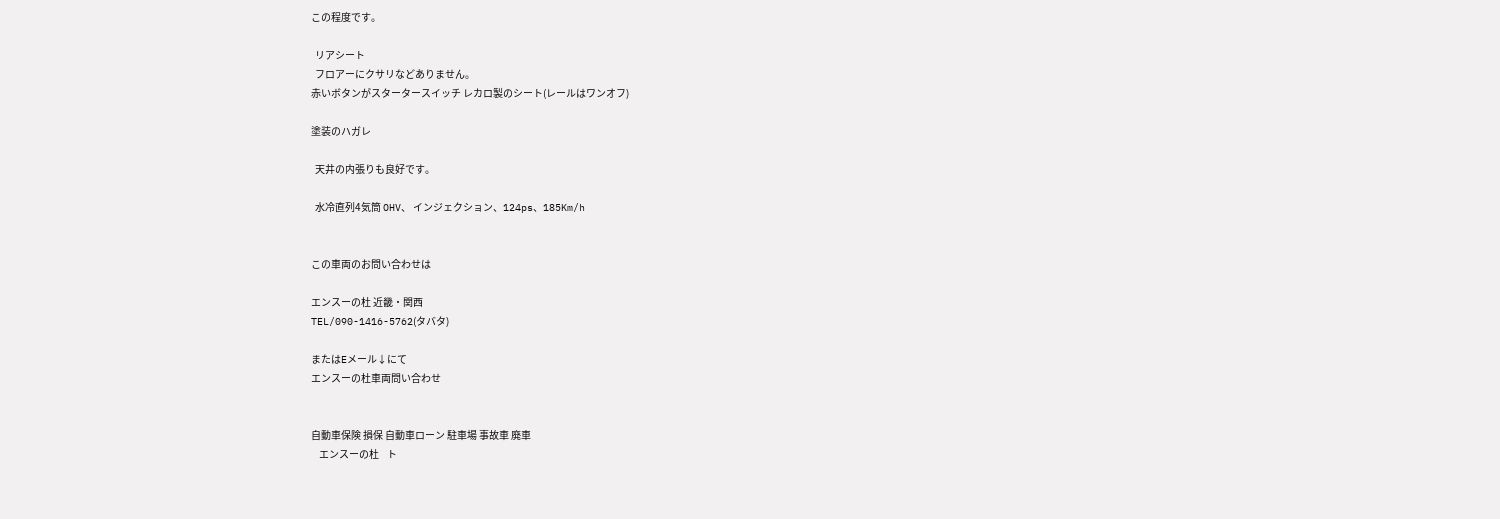この程度です。

  リアシート
  フロアーにクサリなどありません。
赤いボタンがスタータースイッチ レカロ製のシート(レールはワンオフ)

塗装のハガレ

  天井の内張りも良好です。

  水冷直列4気筒 OHV、 インジェクション、124ps、185Km/h


この車両のお問い合わせは

エンスーの杜 近畿・関西
TEL/090-1416-5762(タバタ)

またはEメール↓にて
エンスーの杜車両問い合わせ


自動車保険 損保 自動車ローン 駐車場 事故車 廃車
    エンスーの杜    ト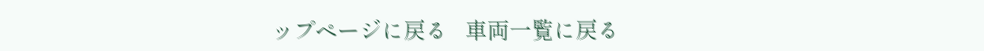ップページに戻る   車両一覧に戻る